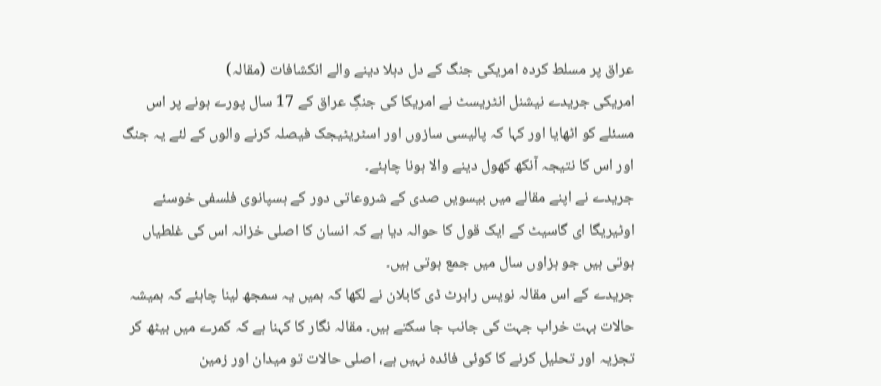عراق پر مسلط کردہ امریکی جنگ کے دل دہلا دینے والے انکشافات (مقالہ)
امریکی جریدے نیشنل انٹریسٹ نے امریکا کی جنگِ عراق کے 17 سال پورے ہونے پر اس مسئلے کو اٹھایا اور کہا کہ پالیسی سازوں اور اسٹریٹیجک فیصلہ کرنے والوں کے لئے یہ جنگ اور اس کا نتیجہ آنکھ کھول دینے والا ہونا چاہئے۔
جریدے نے اپنے مقالے میں بیسویں صدی کے شروعاتی دور کے ہسپانوی فلسفی خوسئے اوٹیریگا ای گاسیٹ کے ایک قول کا حوالہ دیا ہے کہ انسان کا اصلی خزانہ اس کی غلطیاں ہوتی ہیں جو ہزاوں سال میں جمع ہوتی ہیں۔
جریدے کے اس مقالہ نویس رابرٹ ڈی کابلان نے لکھا کہ ہمیں یہ سمجھ لینا چاہئے کہ ہمیشہ حالات بہت خراب جہت کی جانب جا سکتے ہیں۔ مقالہ نگار کا کہنا ہے کہ کمرے میں بیٹھ کر تجزیہ اور تحلیل کرنے کا کوئی فائدہ نہیں ہے، اصلی حالات تو میدان اور زمین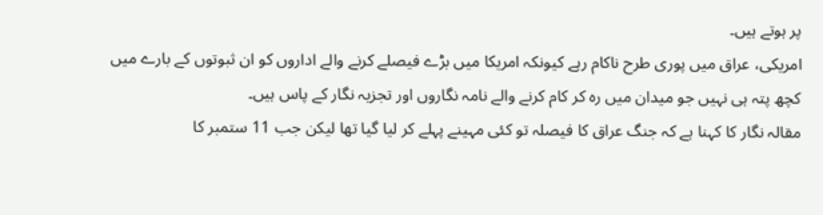پر ہوتے ہیں۔
امریکی، عراق میں پوری طرح ناکام رہے کیونکہ امریکا میں بڑے فیصلے کرنے والے اداروں کو ان ثبوتوں کے بارے میں کچھ پتہ ہی نہیں جو میدان میں رہ کر کام کرنے والے نامہ نگاروں اور تجزیہ نگار کے پاس ہیں۔
مقالہ نگار کا کہنا ہے کہ جنگ عراق کا فیصلہ تو کئی مہینے پہلے کر لیا گیا تھا لیکن جب 11 ستمبر کا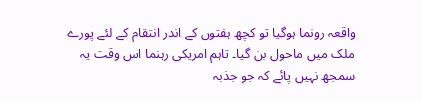واقعہ رونما ہوگیا تو کچھ ہفتوں کے اندر انتقام کے لئے پورے ملک میں ماحول بن گیا۔ تاہم امریکی رہنما اس وقت یہ سمجھ نہیں پائے کہ جو جذبہ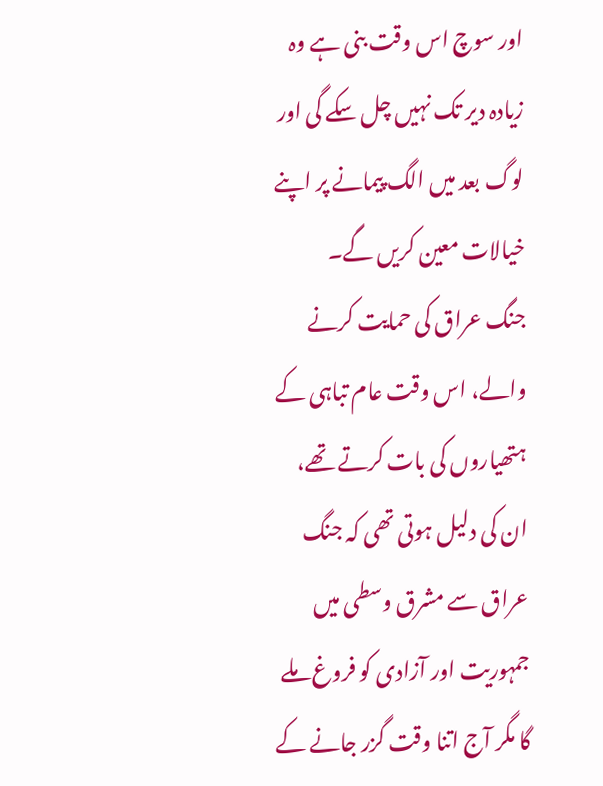اور سوچ اس وقت بنی ہے وہ زیادہ دیر تک نہیں چل سکے گی اور لوگ بعد میں الگ پیمانے پر اپنے خیالات معین کریں گے۔
جنگ عراق کی حمایت کرنے والے، اس وقت عام تباہی کے ہتھیاروں کی بات کرتے تھے، ان کی دلیل ہوتی تھی کہ جنگ عراق سے مشرق وسطی میں جمہوریت اور آزادی کو فروغ ملے گا مگر آج اتنا وقت گزر جانے کے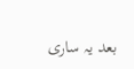بعد یہ ساری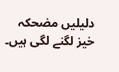دلیلیں مضحکہ خیز لگنے لگی ہیں۔